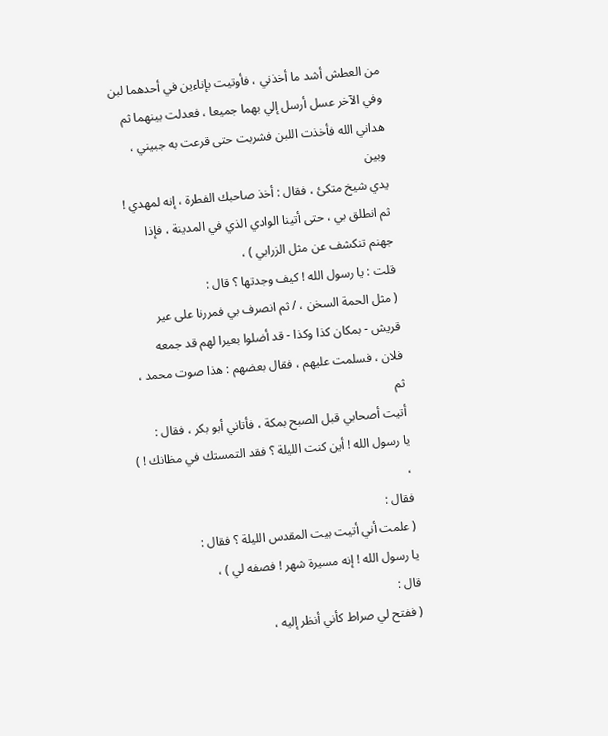من العطش أشد ما أخذني ، فأوتيت بإناءين في أحدهما لبن
وفي الآخر عسل أرسل إلي بهما جميعا ، فعدلت بينهما ثم
هداني الله فأخذت اللبن فشربت حتى قرعت به جبيني ، وبين
يدي شيخ متكئ ، فقال : أخذ صاحبك الفطرة ، إنه لمهدي !
ثم انطلق بي ، حتى أتينا الوادي الذي في المدينة ، فإذا
جهنم تنكشف عن مثل الزرابي ) ،
قلت : يا رسول الله ! كيف وجدتها ؟ قال :
( مثل الحمة السخن ، / ثم انصرف بي فمررنا على عير
قريش - بمكان كذا وكذا - قد أضلوا بعيرا لهم قد جمعه
فلان ، فسلمت عليهم ، فقال بعضهم : هذا صوت محمد ، ثم
أتيت أصحابي قبل الصبح بمكة ، فأتاني أبو بكر ، فقال :
يا رسول الله ! أين كنت الليلة ؟ فقد التمستك في مظانك ! ) ،
فقال :
( علمت أني أتيت بيت المقدس الليلة ؟ فقال :
يا رسول الله ! إنه مسيرة شهر ! فصفه لي ) ،
قال :
( ففتح لي صراط كأني أنظر إليه ،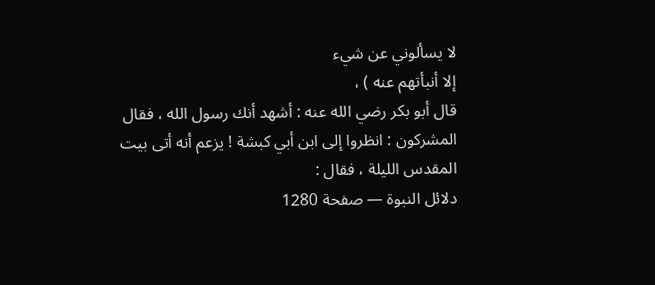لا يسألوني عن شيء
إلا أنبأتهم عنه ) ،
قال أبو بكر رضي الله عنه : أشهد أنك رسول الله ، فقال
المشركون : انظروا إلى ابن أبي كبشة ! يزعم أنه أتى بيت
المقدس الليلة ، فقال :
دلائل النبوة — صفحة 1280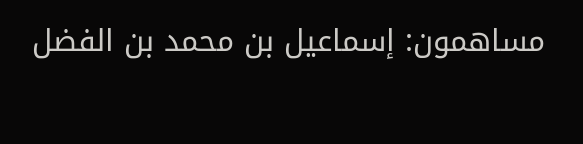مساهمون: إسماعيل بن محمد بن الفضل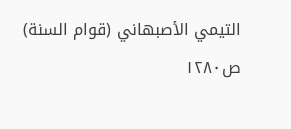التيمي الأصبهاني (قوام السنة)
ص١٢٨٠